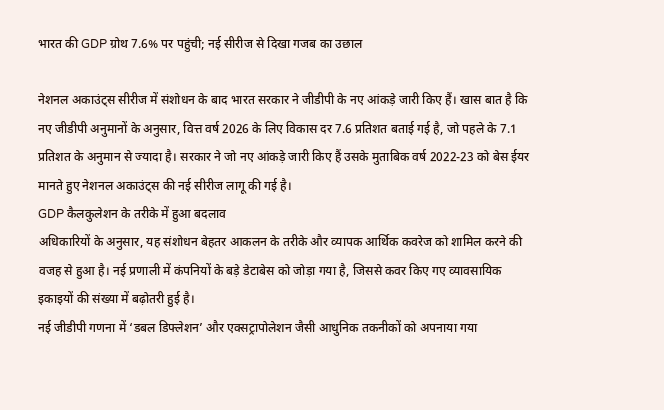भारत की GDP ग्रोथ 7.6% पर पहुंची; नई सीरीज से दिखा गजब का उछाल

नेशनल अकाउंट्स सीरीज में संशोधन के बाद भारत सरकार ने जीडीपी के नए आंकड़े जारी किए हैं। खास बात है कि नए जीडीपी अनुमानों के अनुसार, वित्त वर्ष 2026 के लिए विकास दर 7.6 प्रतिशत बताई गई है, जो पहले के 7.1 प्रतिशत के अनुमान से ज्यादा है। सरकार ने जो नए आंकड़े जारी किए हैं उसके मुताबिक वर्ष 2022-23 को बेस ईयर मानते हुए नेशनल अकाउंट्स की नई सीरीज लागू की गई है।
GDP कैलकुलेशन के तरीके में हुआ बदलाव
अधिकारियों के अनुसार, यह संशोधन बेहतर आकलन के तरीके और व्यापक आर्थिक कवरेज को शामिल करने की वजह से हुआ है। नई प्रणाली में कंपनियों के बड़े डेटाबेस को जोड़ा गया है, जिससे कवर किए गए व्यावसायिक इकाइयों की संख्या में बढ़ोतरी हुई है।
नई जीडीपी गणना में ‘डबल डिफ्लेशन’ और एक्सट्रापोलेशन जैसी आधुनिक तकनीकों को अपनाया गया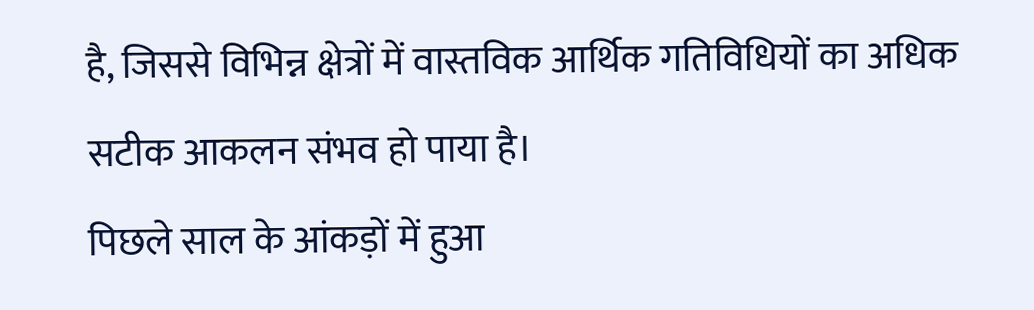है, जिससे विभिन्न क्षेत्रों में वास्तविक आर्थिक गतिविधियों का अधिक सटीक आकलन संभव हो पाया है।
पिछले साल के आंकड़ों में हुआ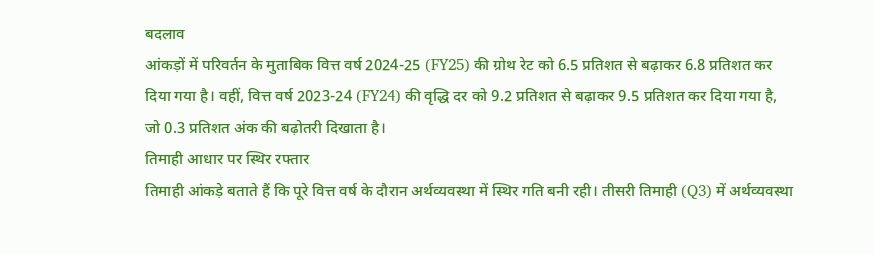बदलाव
आंकड़ों में परिवर्तन के मुताबिक वित्त वर्ष 2024-25 (FY25) की ग्रोथ रेट को 6.5 प्रतिशत से बढ़ाकर 6.8 प्रतिशत कर दिया गया है। वहीं, वित्त वर्ष 2023-24 (FY24) की वृद्धि दर को 9.2 प्रतिशत से बढ़ाकर 9.5 प्रतिशत कर दिया गया है, जो 0.3 प्रतिशत अंक की बढ़ोतरी दिखाता है।
तिमाही आधार पर स्थिर रफ्तार
तिमाही आंकड़े बताते हैं कि पूरे वित्त वर्ष के दौरान अर्थव्यवस्था में स्थिर गति बनी रही। तीसरी तिमाही (Q3) में अर्थव्यवस्था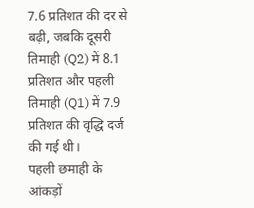7.6 प्रतिशत की दर से बढ़ी, जबकि दूसरी तिमाही (Q2) में 8.1 प्रतिशत और पहली तिमाही (Q1) में 7.9 प्रतिशत की वृद्धि दर्ज की गई थी।
पहली छमाही के आंकड़ों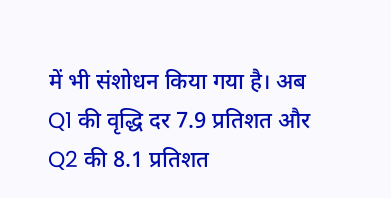में भी संशोधन किया गया है। अब Q1 की वृद्धि दर 7.9 प्रतिशत और Q2 की 8.1 प्रतिशत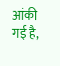आंकी गई है,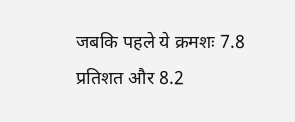जबकि पहले ये क्रमशः 7.8 प्रतिशत और 8.2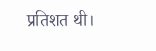प्रतिशत थी।